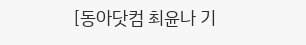[동아닷컴 최윤나 기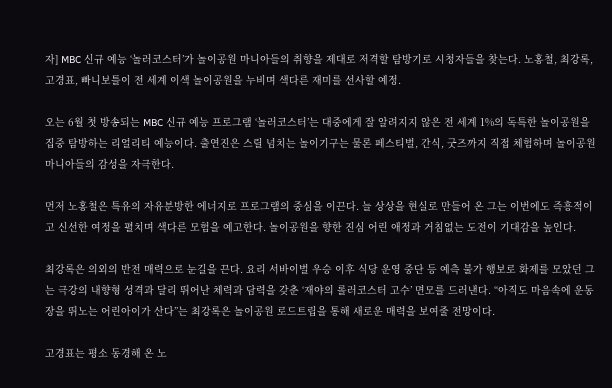자] MBC 신규 예능 ‘놀러코스터’가 놀이공원 마니아들의 취향을 제대로 저격할 탐방기로 시청자들을 찾는다. 노홍철, 최강록, 고경표, 빠니보틀이 전 세계 이색 놀이공원을 누비며 색다른 재미를 선사할 예정.

오는 6월 첫 방송되는 MBC 신규 예능 프로그램 ‘놀러코스터’는 대중에게 잘 알려지지 않은 전 세계 1%의 독특한 놀이공원을 집중 탐방하는 리얼리티 예능이다. 출연진은 스릴 넘치는 놀이기구는 물론 페스티벌, 간식, 굿즈까지 직접 체험하며 놀이공원 마니아들의 감성을 자극한다.

먼저 노홍철은 특유의 자유분방한 에너지로 프로그램의 중심을 이끈다. 늘 상상을 현실로 만들어 온 그는 이번에도 즉흥적이고 신선한 여정을 펼치며 색다른 모험을 예고한다. 놀이공원을 향한 진심 어린 애정과 거침없는 도전이 기대감을 높인다.

최강록은 의외의 반전 매력으로 눈길을 끈다. 요리 서바이벌 우승 이후 식당 운영 중단 등 예측 불가 행보로 화제를 모았던 그는 극강의 내향형 성격과 달리 뛰어난 체력과 담력을 갖춘 ‘재야의 롤러코스터 고수’ 면모를 드러낸다. “아직도 마음속에 운동장을 뛰노는 어린아이가 산다”는 최강록은 놀이공원 로드트립을 통해 새로운 매력을 보여줄 전망이다.

고경표는 평소 동경해 온 노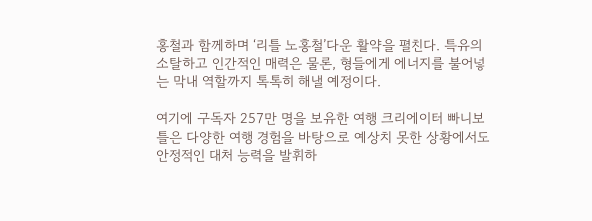홍철과 함께하며 ‘리틀 노홍철’다운 활약을 펼친다. 특유의 소탈하고 인간적인 매력은 물론, 형들에게 에너지를 불어넣는 막내 역할까지 톡톡히 해낼 예정이다.

여기에 구독자 257만 명을 보유한 여행 크리에이터 빠니보틀은 다양한 여행 경험을 바탕으로 예상치 못한 상황에서도 안정적인 대처 능력을 발휘하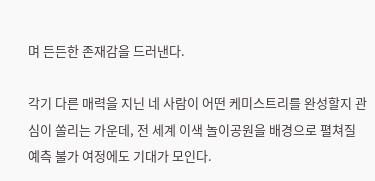며 든든한 존재감을 드러낸다.

각기 다른 매력을 지닌 네 사람이 어떤 케미스트리를 완성할지 관심이 쏠리는 가운데, 전 세계 이색 놀이공원을 배경으로 펼쳐질 예측 불가 여정에도 기대가 모인다.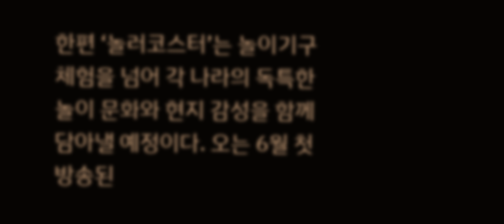한편 ‘놀러코스터’는 놀이기구 체험을 넘어 각 나라의 독특한 놀이 문화와 현지 감성을 함께 담아낼 예정이다. 오는 6월 첫 방송된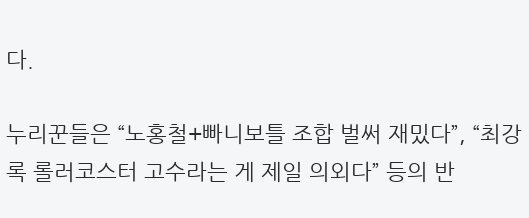다.

누리꾼들은 “노홍철+빠니보틀 조합 벌써 재밌다”, “최강록 롤러코스터 고수라는 게 제일 의외다” 등의 반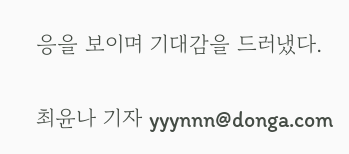응을 보이며 기대감을 드러냈다.

최윤나 기자 yyynnn@donga.com